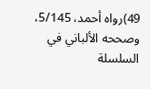49)رواه أحمد، 5/145، وصححه الألباني في السلسلة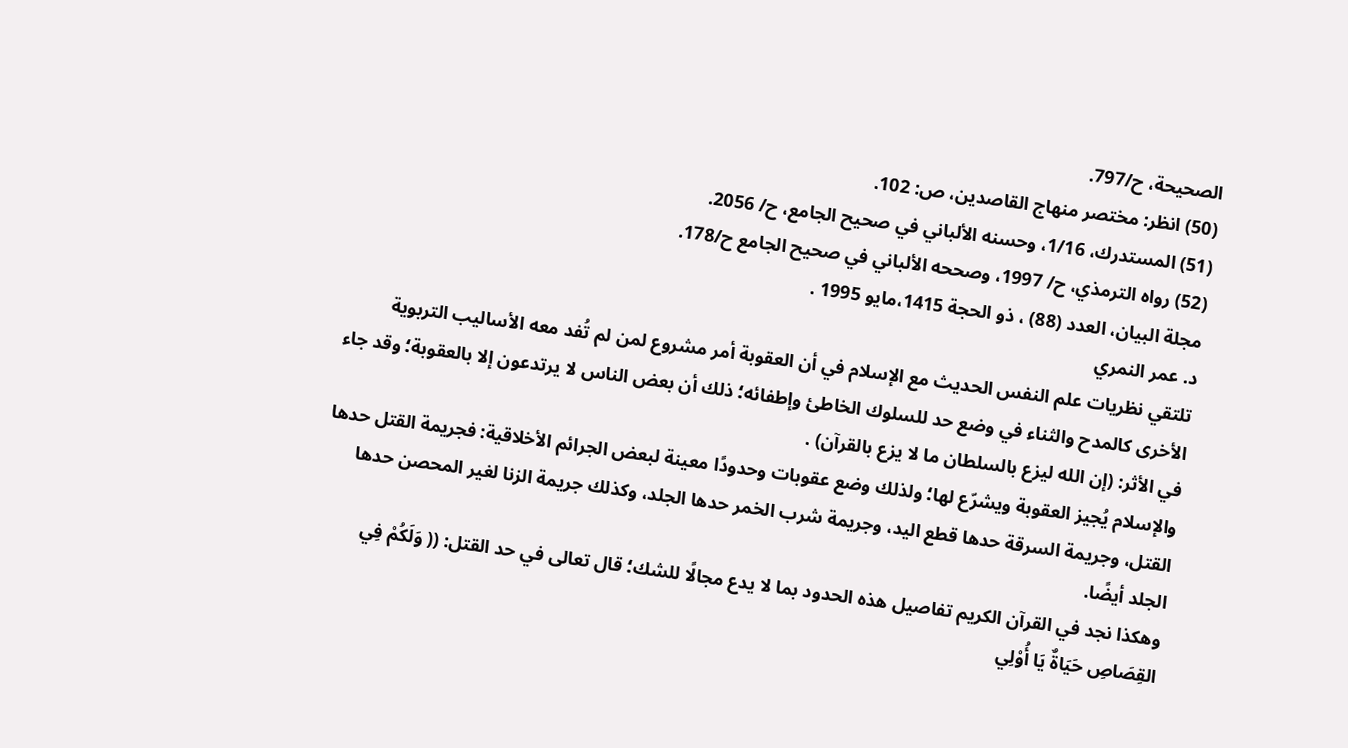الصحيحة، ح/797.
(50) انظر: مختصر منهاج القاصدين، ص: 102.
(51) المستدرك، 1/16، وحسنه الألباني في صحيح الجامع، ح/ 2056.
(52) رواه الترمذي، ح/ 1997، وصححه الألباني في صحيح الجامع ح/178.
مجلة البيان، العدد (88) ، ذو الحجة 1415،مايو 1995 .
د. عمر النمري
تلتقي نظريات علم النفس الحديث مع الإسلام في أن العقوبة أمر مشروع لمن لم تُفد معه الأساليب التربوية الأخرى كالمدح والثناء في وضع حد للسلوك الخاطئ وإطفائه؛ ذلك أن بعض الناس لا يرتدعون إلا بالعقوبة؛ وقد جاء في الأثر: (إن الله ليزع بالسلطان ما لا يزع بالقرآن) .
والإسلام يُجيز العقوبة ويشرّع لها؛ ولذلك وضع عقوبات وحدودًا معينة لبعض الجرائم الأخلاقية: فجريمة القتل حدها القتل، وجريمة السرقة حدها قطع اليد، وجريمة شرب الخمر حدها الجلد، وكذلك جريمة الزنا لغير المحصن حدها الجلد أيضًا.
وهكذا نجد في القرآن الكريم تفاصيل هذه الحدود بما لا يدع مجالًا للشك؛ قال تعالى في حد القتل: (( وَلَكُمْ فِي القِصَاصِ حَيَاةٌ يَا أُوْلِي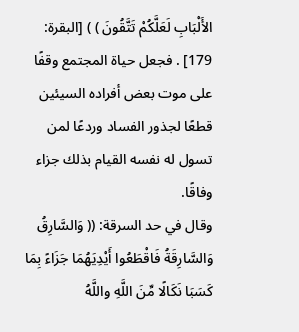الأَلْبَابِ لَعَلَّكُمْ تَتَّقُونَ ) ) [البقرة: 179] . فجعل حياة المجتمع وقفًا على موت بعض أفراده السيئين قطعًا لجذور الفساد وردعًا لمن تسول له نفسه القيام بذلك جزاء وفاقًا.
وقال في حد السرقة: (( وَالسَّارِقُ وَالسَّارِقَةُ فَاقْطَعُوا أَيْدِيَهُمَا جَزَاءً بِمَا كَسَبَا نَكَالًا مِّنَ اللَّهِ واللَّهُ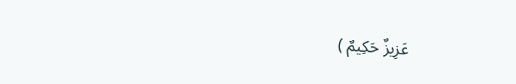عَزِيزٌ حَكِيمٌ )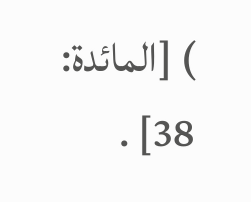) [المائدة: 38] .